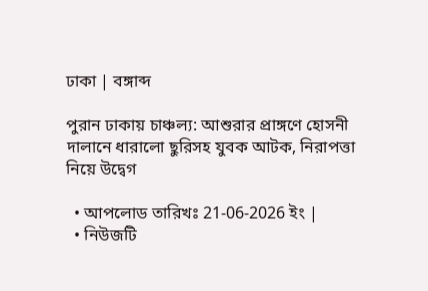ঢাকা | বঙ্গাব্দ

পুরান ঢাকায় চাঞ্চল্য: আশুরার প্রাঙ্গণে হোসনী দালানে ধারালো ছুরিসহ যুবক আটক, নিরাপত্তা নিয়ে উদ্বেগ

  • আপলোড তারিখঃ 21-06-2026 ইং |
  • নিউজটি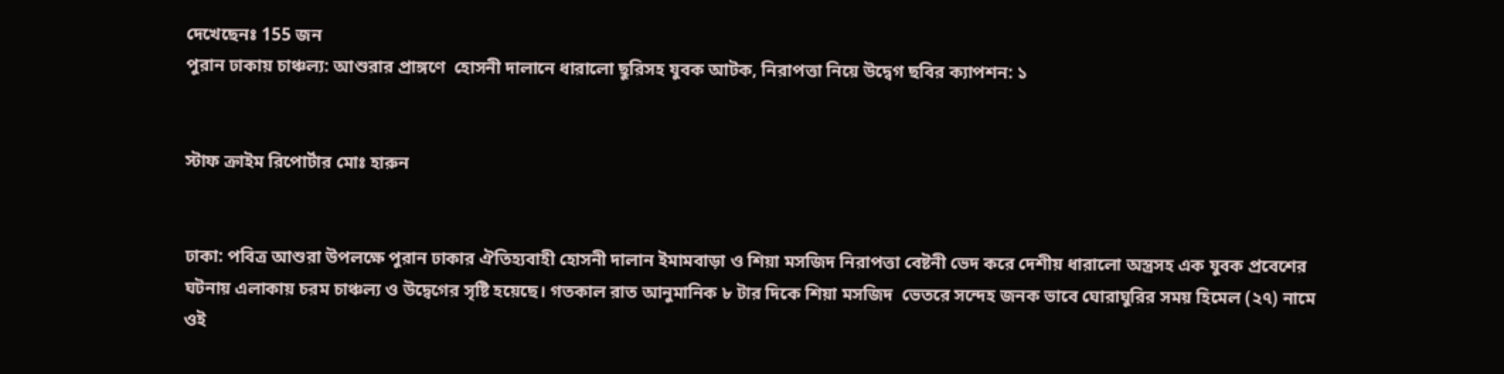দেখেছেনঃ 155 জন
পুরান ঢাকায় চাঞ্চল্য: আশুরার প্রাঙ্গণে  হোসনী দালানে ধারালো ছুরিসহ যুবক আটক, নিরাপত্তা নিয়ে উদ্বেগ ছবির ক্যাপশন: ১


স্টাফ ক্রাইম রিপোর্টার মোঃ হারুন


ঢাকা: পবিত্র আশুরা উপলক্ষে পুরান ঢাকার ঐতিহ্যবাহী হোসনী দালান ইমামবাড়া ও শিয়া মসজিদ নিরাপত্তা বেষ্টনী ভেদ করে দেশীয় ধারালো অস্ত্রসহ এক যুবক প্রবেশের ঘটনায় এলাকায় চরম চাঞ্চল্য ও উদ্বেগের সৃষ্টি হয়েছে। গতকাল রাত আনুমানিক ৮ টার দিকে শিয়া মসজিদ  ভেতরে সন্দেহ জনক ভাবে ঘোরাঘুরির সময় হিমেল (২৭) নামে ওই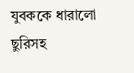যুবককে ধারালো ছুরিসহ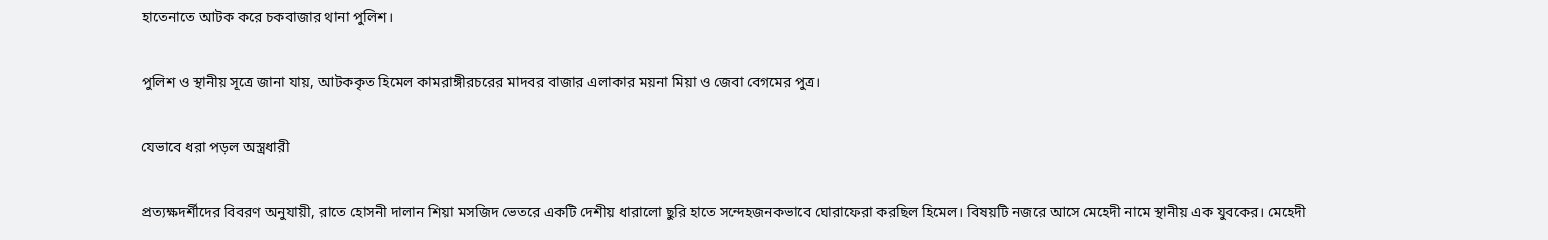হাতেনাতে আটক করে চকবাজার থানা পুলিশ।

পুলিশ ও স্থানীয় সূত্রে জানা যায়, আটককৃত হিমেল কামরাঙ্গীরচরের মাদবর বাজার এলাকার ময়না মিয়া ও জেবা বেগমের পুত্র।

যেভাবে ধরা পড়ল অস্ত্রধারী

প্রত্যক্ষদর্শীদের বিবরণ অনুযায়ী, রাতে হোসনী দালান শিয়া মসজিদ ভেতরে একটি দেশীয় ধারালো ছুরি হাতে সন্দেহজনকভাবে ঘোরাফেরা করছিল হিমেল। বিষয়টি নজরে আসে মেহেদী নামে স্থানীয় এক যুবকের। মেহেদী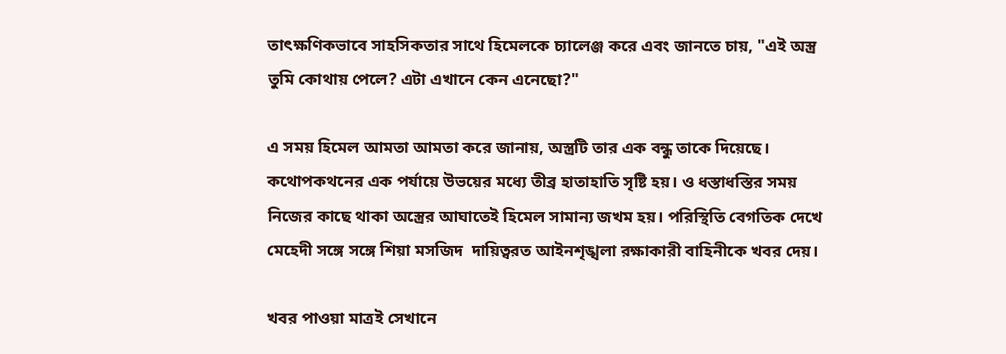তাৎক্ষণিকভাবে সাহসিকতার সাথে হিমেলকে চ্যালেঞ্জ করে এবং জানতে চায়, "এই অস্ত্র তুমি কোথায় পেলে? এটা এখানে কেন এনেছো?"

এ সময় হিমেল আমতা আমতা করে জানায়, অস্ত্রটি তার এক বন্ধু তাকে দিয়েছে। কথোপকথনের এক পর্যায়ে উভয়ের মধ্যে তীব্র হাতাহাতি সৃষ্টি হয়। ও ধস্তাধস্তির সময় নিজের কাছে থাকা অস্ত্রের আঘাতেই হিমেল সামান্য জখম হয়। পরিস্থিতি বেগতিক দেখে মেহেদী সঙ্গে সঙ্গে শিয়া মসজিদ  দায়িত্বরত আইনশৃঙ্খলা রক্ষাকারী বাহিনীকে খবর দেয়।

খবর পাওয়া মাত্রই সেখানে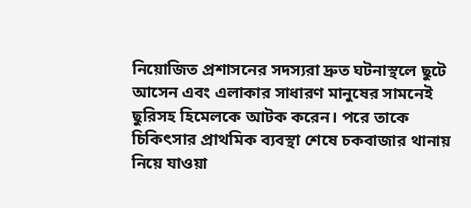নিয়োজিত প্রশাসনের সদস্যরা দ্রুত ঘটনাস্থলে ছুটে আসেন এবং এলাকার সাধারণ মানুষের সামনেই ছুরিসহ হিমেলকে আটক করেন। পরে তাকে চিকিৎসার প্রাথমিক ব্যবস্থা শেষে চকবাজার থানায় নিয়ে যাওয়া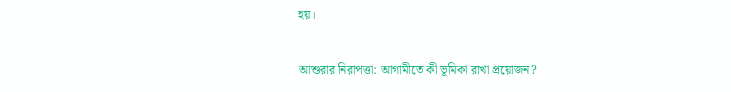হয়।

আশুরার নিরাপত্তা: আগামীতে কী ভূমিকা রাখা প্রয়োজন?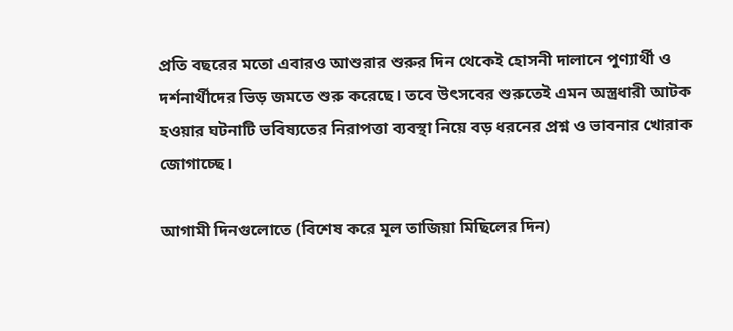প্রতি বছরের মতো এবারও আশুরার শুরুর দিন থেকেই হোসনী দালানে পুণ্যার্থী ও দর্শনার্থীদের ভিড় জমতে শুরু করেছে। তবে উৎসবের শুরুতেই এমন অস্ত্রধারী আটক হওয়ার ঘটনাটি ভবিষ্যতের নিরাপত্তা ব্যবস্থা নিয়ে বড় ধরনের প্রশ্ন ও ভাবনার খোরাক জোগাচ্ছে।

আগামী দিনগুলোতে (বিশেষ করে মূল তাজিয়া মিছিলের দিন)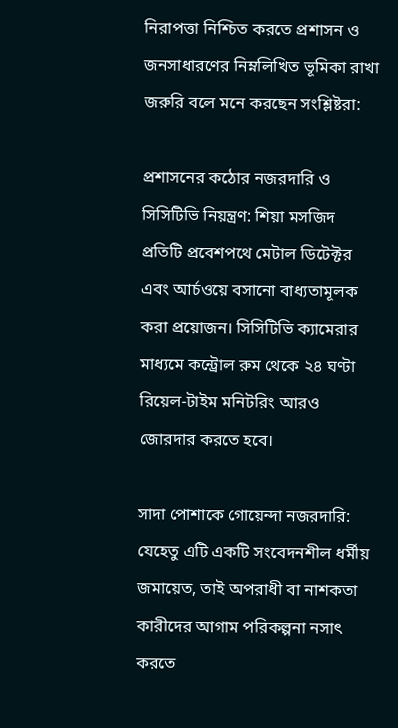নিরাপত্তা নিশ্চিত করতে প্রশাসন ও জনসাধারণের নিম্নলিখিত ভূমিকা রাখা জরুরি বলে মনে করছেন সংশ্লিষ্টরা:

প্রশাসনের কঠোর নজরদারি ও সিসিটিভি নিয়ন্ত্রণ: শিয়া মসজিদ প্রতিটি প্রবেশপথে মেটাল ডিটেক্টর এবং আর্চওয়ে বসানো বাধ্যতামূলক করা প্রয়োজন। সিসিটিভি ক্যামেরার মাধ্যমে কন্ট্রোল রুম থেকে ২৪ ঘণ্টা রিয়েল-টাইম মনিটরিং আরও জোরদার করতে হবে।

সাদা পোশাকে গোয়েন্দা নজরদারি: যেহেতু এটি একটি সংবেদনশীল ধর্মীয় জমায়েত, তাই অপরাধী বা নাশকতা কারীদের আগাম পরিকল্পনা নসাৎ করতে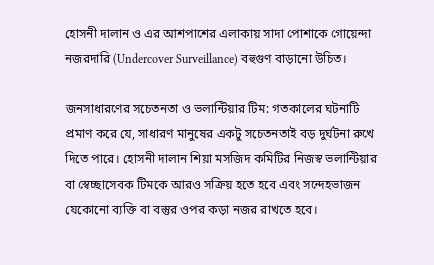হোসনী দালান ও এর আশপাশের এলাকায় সাদা পোশাকে গোয়েন্দা নজরদারি (Undercover Surveillance) বহুগুণ বাড়ানো উচিত।

জনসাধারণের সচেতনতা ও ভলান্টিয়ার টিম: গতকালের ঘটনাটি প্রমাণ করে যে, সাধারণ মানুষের একটু সচেতনতাই বড় দুর্ঘটনা রুখে দিতে পারে। হোসনী দালান শিয়া মসজিদ কমিটির নিজস্ব ভলান্টিয়ার বা স্বেচ্ছাসেবক টিমকে আরও সক্রিয় হতে হবে এবং সন্দেহভাজন যেকোনো ব্যক্তি বা বস্তুর ওপর কড়া নজর রাখতে হবে।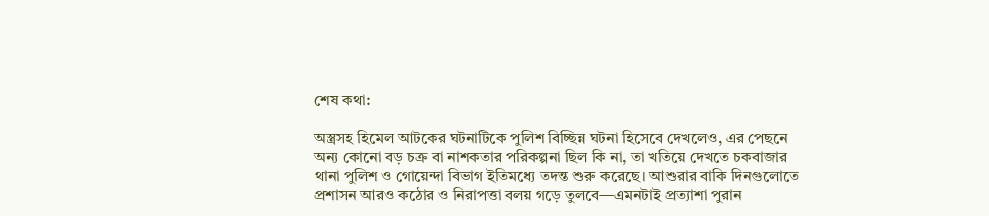শেষ কথা:

অস্ত্রসহ হিমেল আটকের ঘটনাটিকে পুলিশ বিচ্ছিন্ন ঘটনা হিসেবে দেখলেও, এর পেছনে অন্য কোনো বড় চক্র বা নাশকতার পরিকল্পনা ছিল কি না, তা খতিয়ে দেখতে চকবাজার থানা পুলিশ ও গোয়েন্দা বিভাগ ইতিমধ্যে তদন্ত শুরু করেছে। আশুরার বাকি দিনগুলোতে প্রশাসন আরও কঠোর ও নিরাপত্তা বলয় গড়ে তুলবে—এমনটাই প্রত্যাশা পুরান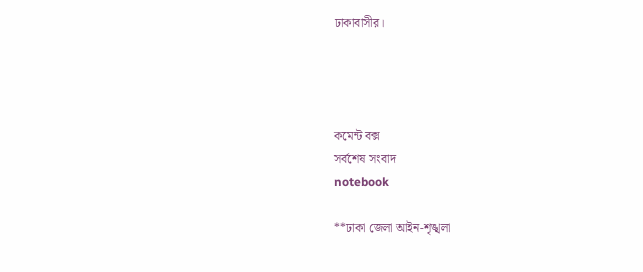ঢাকাবাসীর।




কমেন্ট বক্স
সর্বশেষ সংবাদ
notebook

**ঢাকা জেলা আইন-শৃঙ্খলা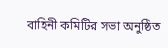বাহিনী কমিটির সভা অনুষ্ঠিত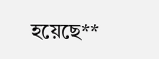হয়েছে**